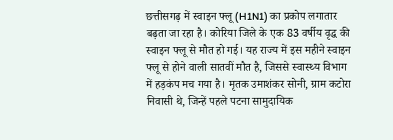छत्तीसगढ़ में स्वाइन फ्लू (H1N1) का प्रकोप लगातार बढ़ता जा रहा है। कोरिया जिले के एक 83 वर्षीय वृद्ध की स्वाइन फ्लू से मौत हो गई। यह राज्य में इस महीने स्वाइन फ्लू से होने वाली सातवीं मौत है, जिससे स्वास्थ्य विभाग में हड़कंप मच गया है। मृतक उमाशंकर सोनी, ग्राम कटोरा निवासी थे, जिन्हें पहले पटना सामुदायिक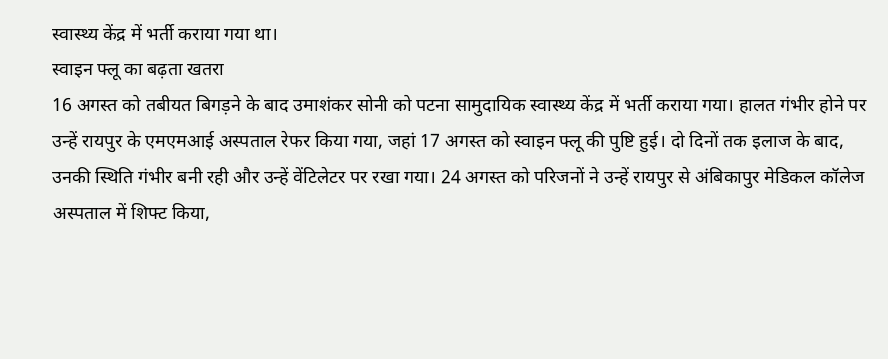स्वास्थ्य केंद्र में भर्ती कराया गया था।
स्वाइन फ्लू का बढ़ता खतरा
16 अगस्त को तबीयत बिगड़ने के बाद उमाशंकर सोनी को पटना सामुदायिक स्वास्थ्य केंद्र में भर्ती कराया गया। हालत गंभीर होने पर उन्हें रायपुर के एमएमआई अस्पताल रेफर किया गया, जहां 17 अगस्त को स्वाइन फ्लू की पुष्टि हुई। दो दिनों तक इलाज के बाद, उनकी स्थिति गंभीर बनी रही और उन्हें वेंटिलेटर पर रखा गया। 24 अगस्त को परिजनों ने उन्हें रायपुर से अंबिकापुर मेडिकल कॉलेज अस्पताल में शिफ्ट किया,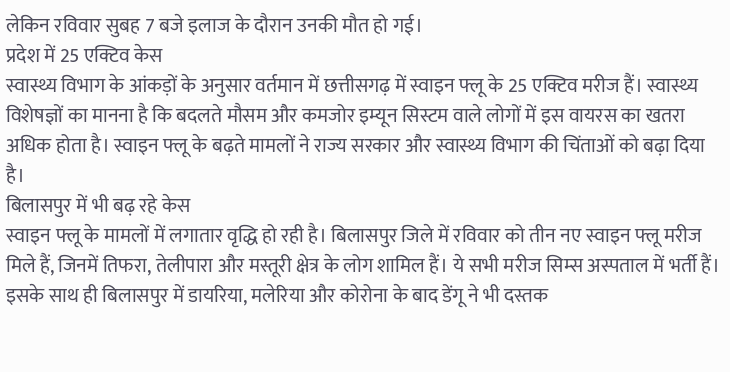लेकिन रविवार सुबह 7 बजे इलाज के दौरान उनकी मौत हो गई।
प्रदेश में 25 एक्टिव केस
स्वास्थ्य विभाग के आंकड़ों के अनुसार वर्तमान में छत्तीसगढ़ में स्वाइन फ्लू के 25 एक्टिव मरीज हैं। स्वास्थ्य विशेषज्ञों का मानना है कि बदलते मौसम और कमजोर इम्यून सिस्टम वाले लोगों में इस वायरस का खतरा अधिक होता है। स्वाइन फ्लू के बढ़ते मामलों ने राज्य सरकार और स्वास्थ्य विभाग की चिंताओं को बढ़ा दिया है।
बिलासपुर में भी बढ़ रहे केस
स्वाइन फ्लू के मामलों में लगातार वृद्धि हो रही है। बिलासपुर जिले में रविवार को तीन नए स्वाइन फ्लू मरीज मिले हैं, जिनमें तिफरा, तेलीपारा और मस्तूरी क्षेत्र के लोग शामिल हैं। ये सभी मरीज सिम्स अस्पताल में भर्ती हैं। इसके साथ ही बिलासपुर में डायरिया, मलेरिया और कोरोना के बाद डेंगू ने भी दस्तक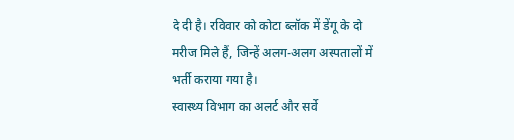दे दी है। रविवार को कोटा ब्लॉक में डेंगू के दो मरीज मिले हैं, जिन्हें अलग-अलग अस्पतालों में भर्ती कराया गया है।
स्वास्थ्य विभाग का अलर्ट और सर्वे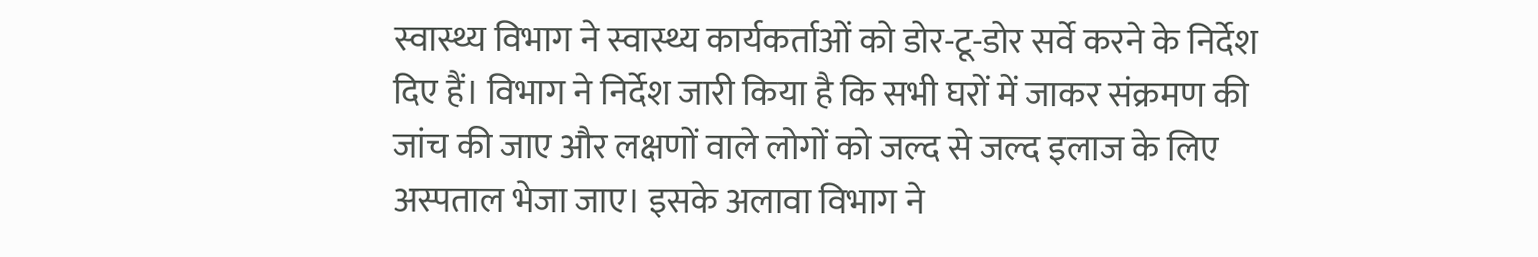स्वास्थ्य विभाग ने स्वास्थ्य कार्यकर्ताओं को डोर-टू-डोर सर्वे करने के निर्देश दिए हैं। विभाग ने निर्देश जारी किया है कि सभी घरों में जाकर संक्रमण की जांच की जाए और लक्षणों वाले लोगों को जल्द से जल्द इलाज के लिए अस्पताल भेजा जाए। इसके अलावा विभाग ने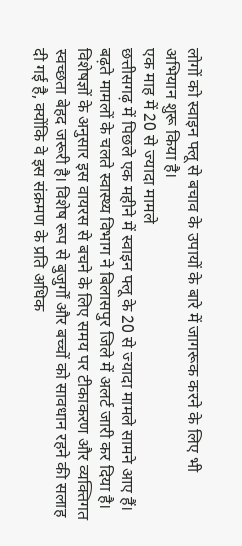लोगों को स्वाइन फ्लू से बचाव के उपायों के बारे में जागरूक करने के लिए भी अभियान शुरू किया है।
एक माह में 20 से ज्यादा मामले
छत्तीसगढ़ में पिछले एक महीने में स्वाइन फ्लू के 20 से ज्यादा मामले सामने आए हैं। बढ़ते मामलों के चलते स्वास्थ्य विभाग ने बिलासपुर जिले में अलर्ट जारी कर दिया है। विशेषज्ञों के अनुसार इस वायरस से बचने के लिए समय पर टीकाकरण और व्यक्तिगत स्वच्छता बेहद जरूरी है। विशेष रूप से बुजुर्गों और बच्चों को सावधान रहने की सलाह दी गई है, क्योंकि वे इस संक्रमण के प्रति अधिक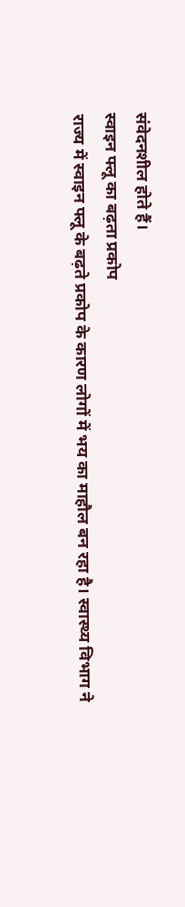संवेदनशील होते हैं।
स्वाइन फ्लू का बढ़ता प्रकोप
राज्य में स्वाइन फ्लू के बढ़ते प्रकोप के कारण लोगों में भय का माहौल बन रहा है। स्वास्थ्य विभाग ने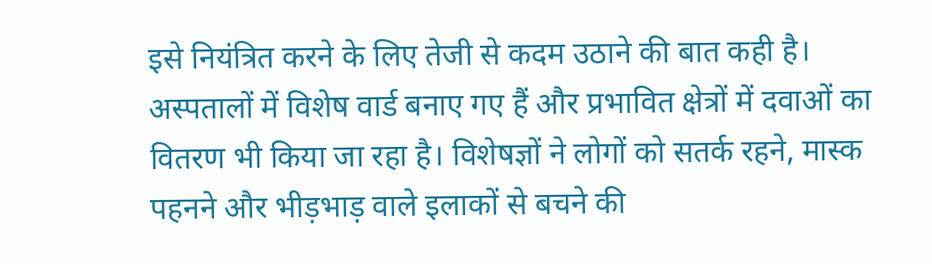इसे नियंत्रित करने के लिए तेजी से कदम उठाने की बात कही है। अस्पतालों में विशेष वार्ड बनाए गए हैं और प्रभावित क्षेत्रों में दवाओं का वितरण भी किया जा रहा है। विशेषज्ञों ने लोगों को सतर्क रहने, मास्क पहनने और भीड़भाड़ वाले इलाकों से बचने की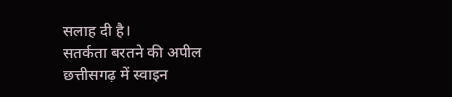सलाह दी है।
सतर्कता बरतने की अपील
छत्तीसगढ़ में स्वाइन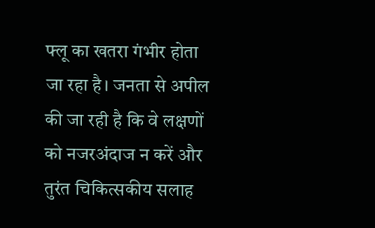फ्लू का खतरा गंभीर होता जा रहा है। जनता से अपील की जा रही है कि वे लक्षणों को नजरअंदाज न करें और तुरंत चिकित्सकीय सलाह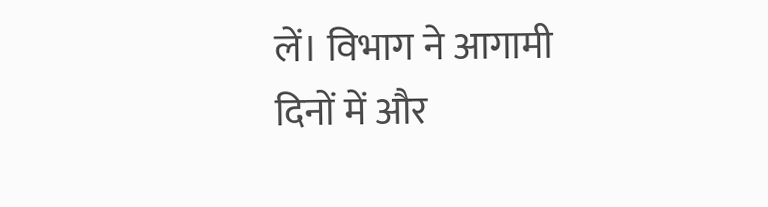लें। विभाग ने आगामी दिनों में और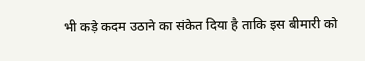भी कड़े कदम उठाने का संकेत दिया है ताकि इस बीमारी को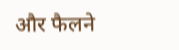और फैलने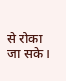से रोका जा सके।